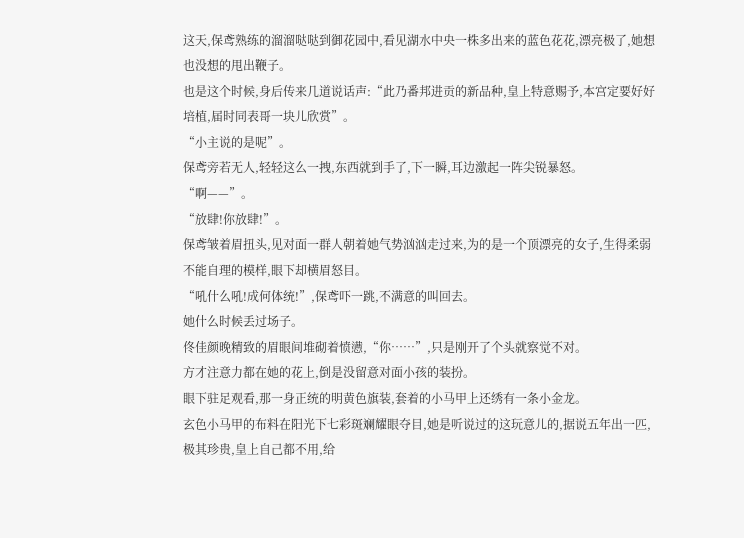这天,保鸢熟练的溜溜哒哒到御花园中,看见湖水中央一株多出来的蓝色花花,漂亮极了,她想也没想的甩出鞭子。
也是这个时候,身后传来几道说话声:“此乃番邦进贡的新品种,皇上特意赐予,本宫定要好好培植,届时同表哥一块儿欣赏”。
“小主说的是呢”。
保鸢旁若无人,轻轻这么一拽,东西就到手了,下一瞬,耳边激起一阵尖锐暴怒。
“啊——”。
“放肆!你放肆!”。
保鸢皱着眉扭头,见对面一群人朝着她气势汹汹走过来,为的是一个顶漂亮的女子,生得柔弱不能自理的模样,眼下却横眉怒目。
“吼什么吼!成何体统!”,保鸢吓一跳,不满意的叫回去。
她什么时候丢过场子。
佟佳颜晚精致的眉眼间堆砌着愤懑,“你……”,只是刚开了个头就察觉不对。
方才注意力都在她的花上,倒是没留意对面小孩的装扮。
眼下驻足观看,那一身正统的明黄色旗装,套着的小马甲上还绣有一条小金龙。
玄色小马甲的布料在阳光下七彩斑斓耀眼夺目,她是听说过的这玩意儿的,据说五年出一匹,极其珍贵,皇上自己都不用,给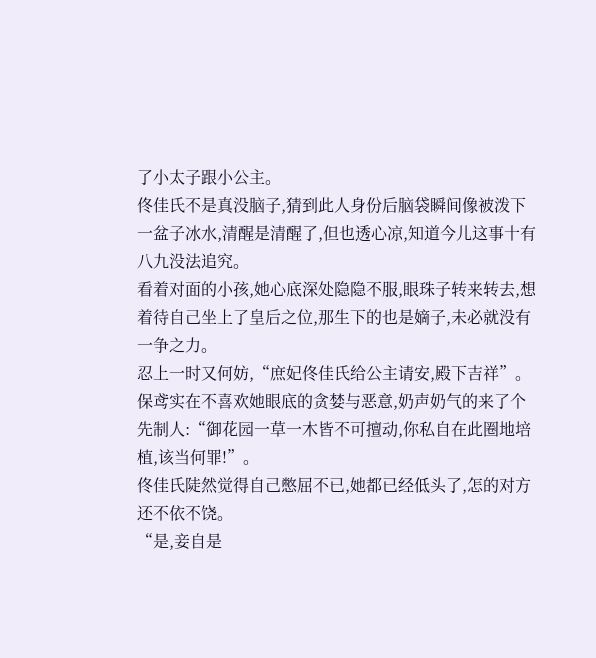了小太子跟小公主。
佟佳氏不是真没脑子,猜到此人身份后脑袋瞬间像被泼下一盆子冰水,清醒是清醒了,但也透心凉,知道今儿这事十有八九没法追究。
看着对面的小孩,她心底深处隐隐不服,眼珠子转来转去,想着待自己坐上了皇后之位,那生下的也是嫡子,未必就没有一争之力。
忍上一时又何妨,“庶妃佟佳氏给公主请安,殿下吉祥”。
保鸢实在不喜欢她眼底的贪婪与恶意,奶声奶气的来了个先制人:“御花园一草一木皆不可擅动,你私自在此圈地培植,该当何罪!”。
佟佳氏陡然觉得自己憋屈不已,她都已经低头了,怎的对方还不依不饶。
“是,妾自是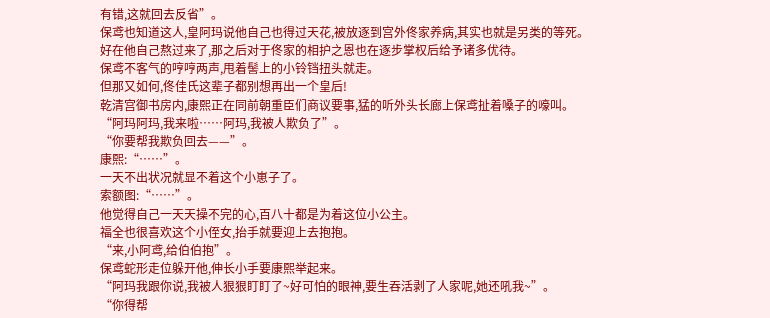有错,这就回去反省”。
保鸢也知道这人,皇阿玛说他自己也得过天花,被放逐到宫外佟家养病,其实也就是另类的等死。
好在他自己熬过来了,那之后对于佟家的相护之恩也在逐步掌权后给予诸多优待。
保鸢不客气的哼哼两声,甩着髻上的小铃铛扭头就走。
但那又如何,佟佳氏这辈子都别想再出一个皇后!
乾清宫御书房内,康熙正在同前朝重臣们商议要事,猛的听外头长廊上保鸢扯着嗓子的嚎叫。
“阿玛阿玛,我来啦……阿玛,我被人欺负了”。
“你要帮我欺负回去——”。
康熙:“……”。
一天不出状况就显不着这个小崽子了。
索额图:“……”。
他觉得自己一天天操不完的心,百八十都是为着这位小公主。
福全也很喜欢这个小侄女,抬手就要迎上去抱抱。
“来,小阿鸢,给伯伯抱”。
保鸢蛇形走位躲开他,伸长小手要康熙举起来。
“阿玛我跟你说,我被人狠狠盯盯了~好可怕的眼神,要生吞活剥了人家呢,她还吼我~”。
“你得帮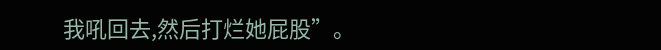我吼回去,然后打烂她屁股”。